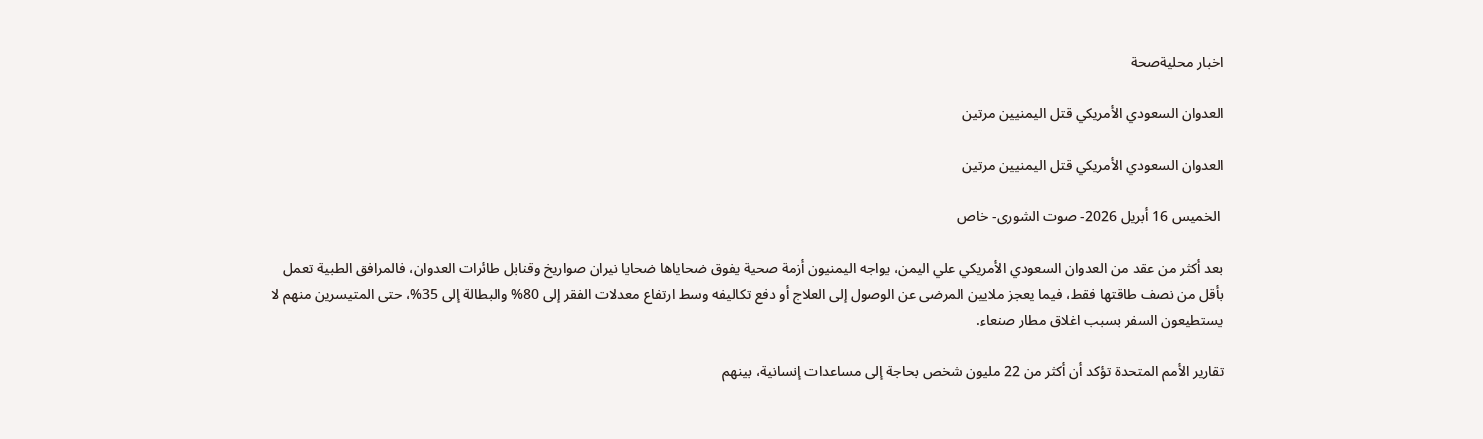اخبار محليةصحة

العدوان السعودي الأمريكي قتل اليمنيين مرتين

العدوان السعودي الأمريكي قتل اليمنيين مرتين

 الخميس 16 أبريل 2026- صوت الشورى- خاص

بعد أكثر من عقد من العدوان السعودي الأمريكي علي اليمن، يواجه اليمنيون أزمة صحية يفوق ضحاياها ضحايا نيران صواريخ وقنابل طائرات العدوان، فالمرافق الطبية تعمل بأقل من نصف طاقتها فقط، فيما يعجز ملايين المرضى عن الوصول إلى العلاج أو دفع تكاليفه وسط ارتفاع معدلات الفقر إلى 80% والبطالة إلى 35%، حتى المتيسرين منهم لا يستطيعون السفر بسبب اغلاق مطار صنعاء.

تقارير الأمم المتحدة تؤكد أن أكثر من 22 مليون شخص بحاجة إلى مساعدات إنسانية، بينهم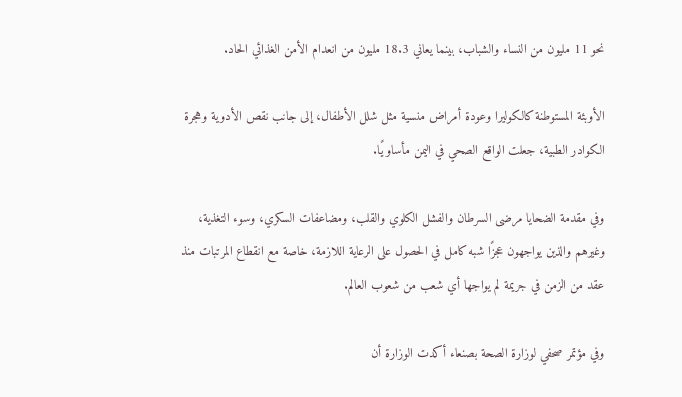نحو 11 مليون من النساء والشباب، بينما يعاني 18.3 مليون من انعدام الأمن الغذائي الحاد.

الأوبئة المستوطنة كالكوليرا وعودة أمراض منسية مثل شلل الأطفال، إلى جانب نقص الأدوية وهجرة الكوادر الطبية، جعلت الواقع الصحي في اليمن مأساويًا.

وفي مقدمة الضحايا مرضى السرطان والفشل الكلوي والقلب، ومضاعفات السكري، وسوء التغذية، وغيرهم والذين يواجهون عجزًا شبه كامل في الحصول على الرعاية اللازمة، خاصة مع انقطاع المرتبات منذ عقد من الزمن في جريمة لم يواجها أي شعب من شعوب العالم.

وفي مؤتمر صحفي لوزارة الصحة بصنعاء أكدت الوزارة أن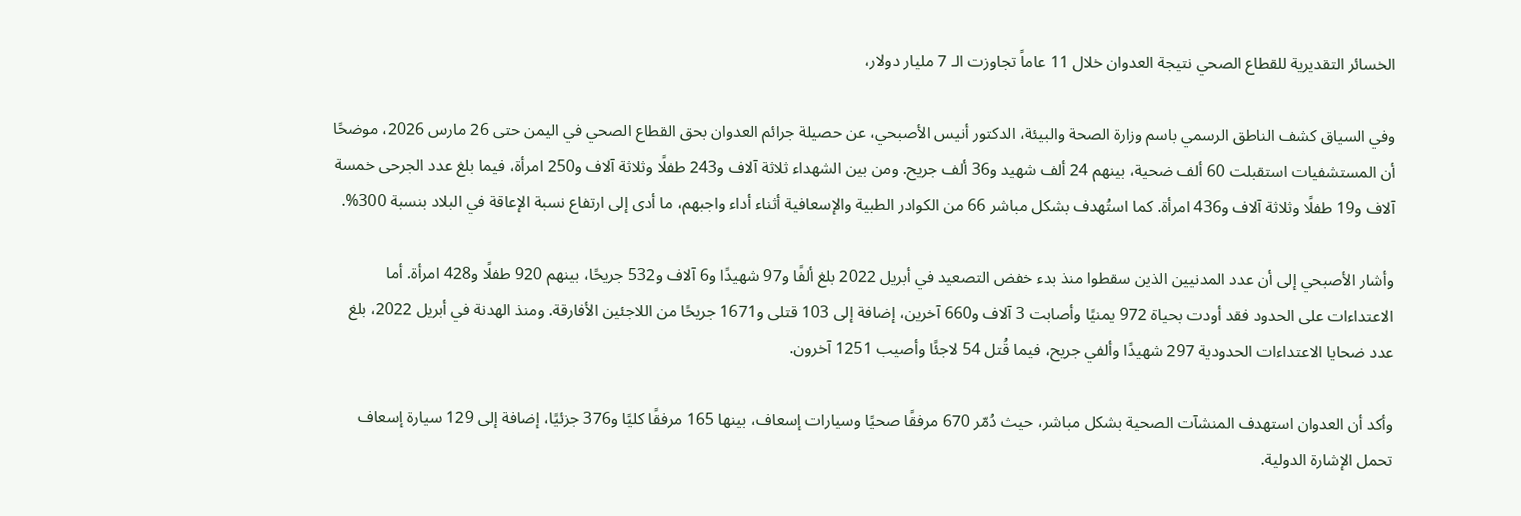الخسائر التقديرية للقطاع الصحي نتيجة العدوان خلال 11 عاماً تجاوزت الـ 7 مليار دولار،

وفي السياق كشف الناطق الرسمي باسم وزارة الصحة والبيئة، الدكتور أنيس الأصبحي، عن حصيلة جرائم العدوان بحق القطاع الصحي في اليمن حتى 26 مارس 2026، موضحًا أن المستشفيات استقبلت 60 ألف ضحية، بينهم 24 ألف شهيد و36 ألف جريح. ومن بين الشهداء ثلاثة آلاف و243 طفلًا وثلاثة آلاف و250 امرأة، فيما بلغ عدد الجرحى خمسة آلاف و19 طفلًا وثلاثة آلاف و436 امرأة. كما استُهدف بشكل مباشر 66 من الكوادر الطبية والإسعافية أثناء أداء واجبهم، ما أدى إلى ارتفاع نسبة الإعاقة في البلاد بنسبة 300%.

وأشار الأصبحي إلى أن عدد المدنيين الذين سقطوا منذ بدء خفض التصعيد في أبريل 2022 بلغ ألفًا و97 شهيدًا و6 آلاف و532 جريحًا، بينهم 920 طفلًا و428 امرأة. أما الاعتداءات على الحدود فقد أودت بحياة 972 يمنيًا وأصابت 3 آلاف و660 آخرين، إضافة إلى 103 قتلى و1671 جريحًا من اللاجئين الأفارقة. ومنذ الهدنة في أبريل 2022، بلغ عدد ضحايا الاعتداءات الحدودية 297 شهيدًا وألفي جريح، فيما قُتل 54 لاجئًا وأصيب 1251 آخرون.

وأكد أن العدوان استهدف المنشآت الصحية بشكل مباشر، حيث دُمّر 670 مرفقًا صحيًا وسيارات إسعاف، بينها 165 مرفقًا كليًا و376 جزئيًا، إضافة إلى 129 سيارة إسعاف تحمل الإشارة الدولية.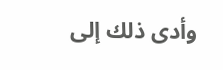وأدى ذلك إلى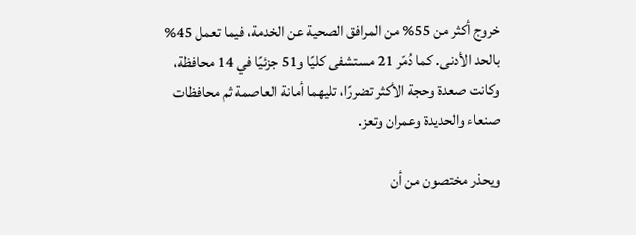خروج أكثر من 55% من المرافق الصحية عن الخدمة، فيما تعمل 45% بالحد الأدنى. كما دُمّر 21 مستشفى كليًا و51 جزئيًا في 14 محافظة، وكانت صعدة وحجة الأكثر تضررًا، تليهما أمانة العاصمة ثم محافظات صنعاء والحديدة وعمران وتعز.

ويحذر مختصون من أن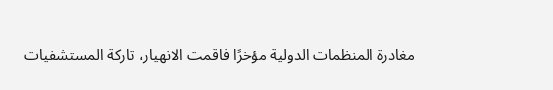مغادرة المنظمات الدولية مؤخرًا فاقمت الانهيار، تاركة المستشفيات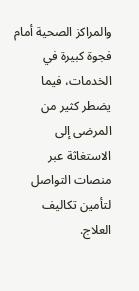والمراكز الصحية أمام فجوة كبيرة في الخدمات، فيما يضطر كثير من المرضى إلى الاستغاثة عبر منصات التواصل لتأمين تكاليف العلاج.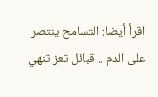اقرأ أيضا: التسامح ينتصر على الدم .. قبائل تعز تنهي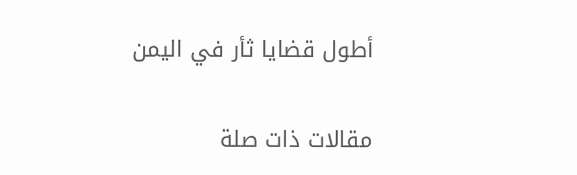أطول قضايا ثأر في اليمن

مقالات ذات صلة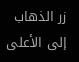زر الذهاب إلى الأعلى